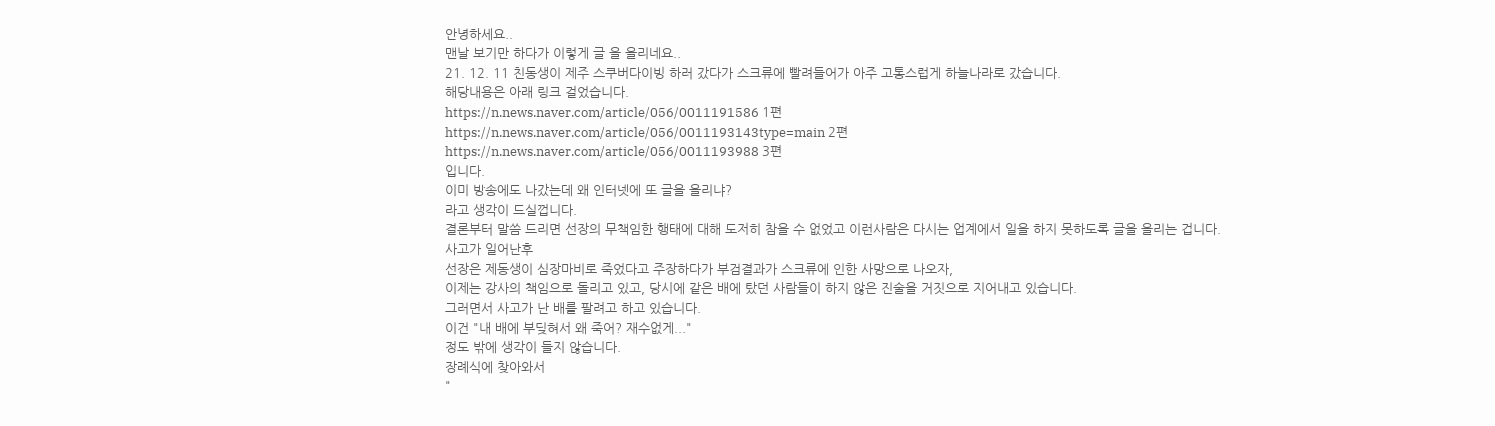안녕하세요..
맨날 보기만 하다가 이렇게 글 을 올리네요..
21. 12. 11 친동생이 제주 스쿠버다이빙 하러 갔다가 스크류에 빨려들어가 아주 고통스럽게 하늘나라로 갔습니다.
해당내용은 아래 링크 걸었습니다.
https://n.news.naver.com/article/056/0011191586 1편
https://n.news.naver.com/article/056/0011193143type=main 2편
https://n.news.naver.com/article/056/0011193988 3편
입니다.
이미 방송에도 나갔는데 왜 인터넷에 또 글을 올리냐?
라고 생각이 드실껍니다.
결론부터 말씀 드리면 선장의 무책임한 행태에 대해 도저히 참을 수 없었고 이런사람은 다시는 업계에서 일을 하지 못하도록 글을 올리는 겁니다.
사고가 일어난후
선장은 제동생이 심장마비로 죽었다고 주장하다가 부검결과가 스크류에 인한 사망으로 나오자,
이제는 강사의 책임으로 돌리고 있고, 당시에 같은 배에 탔던 사람들이 하지 않은 진술을 거짓으로 지어내고 있습니다.
그러면서 사고가 난 배를 팔려고 하고 있습니다.
이건 "내 배에 부딪혀서 왜 죽어? 재수없게..."
정도 밖에 생각이 들지 않습니다.
장례식에 찾아와서
"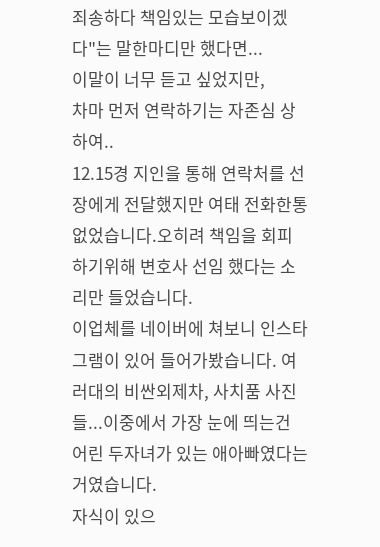죄송하다 책임있는 모습보이겠다"는 말한마디만 했다면...
이말이 너무 듣고 싶었지만,
차마 먼저 연락하기는 자존심 상하여..
12.15경 지인을 통해 연락처를 선장에게 전달했지만 여태 전화한통 없었습니다.오히려 책임을 회피하기위해 변호사 선임 했다는 소리만 들었습니다.
이업체를 네이버에 쳐보니 인스타그램이 있어 들어가봤습니다. 여러대의 비싼외제차, 사치품 사진들...이중에서 가장 눈에 띄는건 어린 두자녀가 있는 애아빠였다는거였습니다.
자식이 있으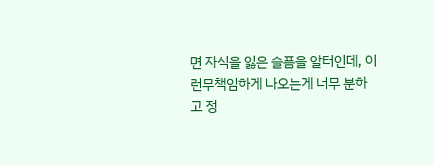면 자식을 잃은 슬픔을 알터인데, 이런무책임하게 나오는게 너무 분하고 정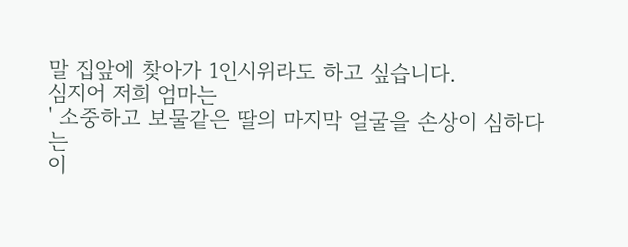말 집앞에 찾아가 1인시위라도 하고 싶습니다.
심지어 저희 엄마는
' 소중하고 보물같은 딸의 마지막 얼굴을 손상이 심하다는
이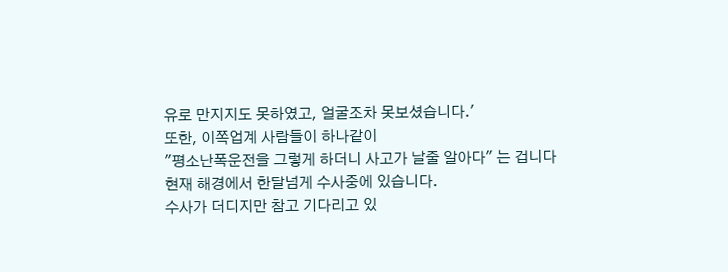유로 만지지도 못하였고, 얼굴조차 못보셨습니다.'
또한, 이쪽업계 사람들이 하나같이
"평소난폭운전을 그렇게 하더니 사고가 날줄 알아다" 는 겁니다
현재 해경에서 한달넘게 수사중에 있습니다.
수사가 더디지만 참고 기다리고 있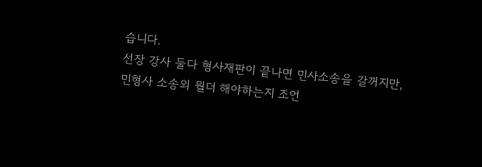습니다.
선장 강사 둘다 형사재판이 끝나면 민사소송을 갈꺼지만,
민형사 소송외 뭘더 해야하는지 조언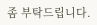좀 부탁드립니다.